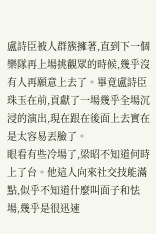盧詩臣被人群簇擁著,直到下一個樂隊再上場挑觀眾的時候,幾乎沒有人再願意上去了。畢竟盧詩臣珠玉在前,貢獻了一場幾乎全場沉浸的演出,現在跟在後面上去實在是太容易丟臉了。
眼看有些冷場了,梁昭不知道何時上了台。他這人向來社交技能滿點,似乎不知道什麼叫面子和怯場,幾乎是很迅速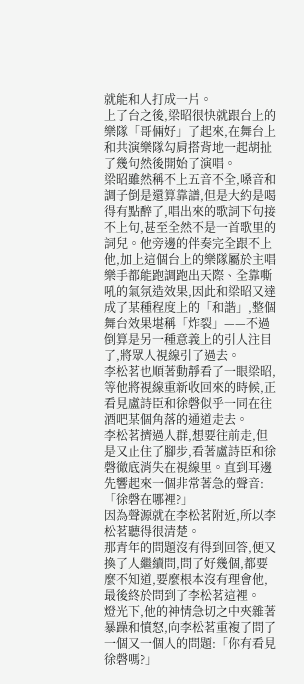就能和人打成一片。
上了台之後,梁昭很快就跟台上的樂隊「哥倆好」了起來,在舞台上和共演樂隊勾肩搭背地一起胡扯了幾句然後開始了演唱。
梁昭雖然稱不上五音不全,嗓音和調子倒是還算靠譜,但是大約是喝得有點醉了,唱出來的歌詞下句接不上句,甚至全然不是一首歌里的詞兒。他旁邊的伴奏完全跟不上他,加上這個台上的樂隊屬於主唱樂手都能跑調跑出天際、全靠嘶吼的氣氛造效果,因此和梁昭又達成了某種程度上的「和諧」,整個舞台效果堪稱「炸裂」——不過倒算是另一種意義上的引人注目了,將眾人視線引了過去。
李松茗也順著動靜看了一眼梁昭,等他將視線重新收回來的時候,正看見盧詩臣和徐磬似乎一同在往酒吧某個角落的通道走去。
李松茗擠過人群,想要往前走,但是又止住了腳步,看著盧詩臣和徐磬徹底消失在視線里。直到耳邊先響起來一個非常著急的聲音:「徐磬在哪裡?」
因為聲源就在李松茗附近,所以李松茗聽得很清楚。
那青年的問題沒有得到回答,便又換了人繼續問,問了好幾個,都要麼不知道,要麼根本沒有理會他,最後終於問到了李松茗這裡。
燈光下,他的神情急切之中夾雜著暴躁和憤怒,向李松茗重複了問了一個又一個人的問題:「你有看見徐磬嗎?」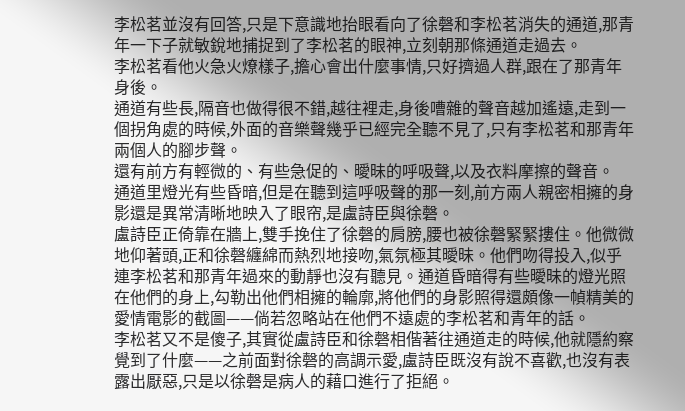李松茗並沒有回答,只是下意識地抬眼看向了徐磬和李松茗消失的通道,那青年一下子就敏銳地捕捉到了李松茗的眼神,立刻朝那條通道走過去。
李松茗看他火急火燎樣子,擔心會出什麼事情,只好擠過人群,跟在了那青年身後。
通道有些長,隔音也做得很不錯,越往裡走,身後嘈雜的聲音越加遙遠,走到一個拐角處的時候,外面的音樂聲幾乎已經完全聽不見了,只有李松茗和那青年兩個人的腳步聲。
還有前方有輕微的、有些急促的、曖昧的呼吸聲,以及衣料摩擦的聲音。
通道里燈光有些昏暗,但是在聽到這呼吸聲的那一刻,前方兩人親密相擁的身影還是異常清晰地映入了眼帘,是盧詩臣與徐磬。
盧詩臣正倚靠在牆上,雙手挽住了徐磬的肩膀,腰也被徐磬緊緊摟住。他微微地仰著頭,正和徐磬纏綿而熱烈地接吻,氣氛極其曖昧。他們吻得投入,似乎連李松茗和那青年過來的動靜也沒有聽見。通道昏暗得有些曖昧的燈光照在他們的身上,勾勒出他們相擁的輪廓,將他們的身影照得還頗像一幀精美的愛情電影的截圖——倘若忽略站在他們不遠處的李松茗和青年的話。
李松茗又不是傻子,其實從盧詩臣和徐磬相偕著往通道走的時候,他就隱約察覺到了什麼——之前面對徐磬的高調示愛,盧詩臣既沒有說不喜歡,也沒有表露出厭惡,只是以徐磬是病人的藉口進行了拒絕。